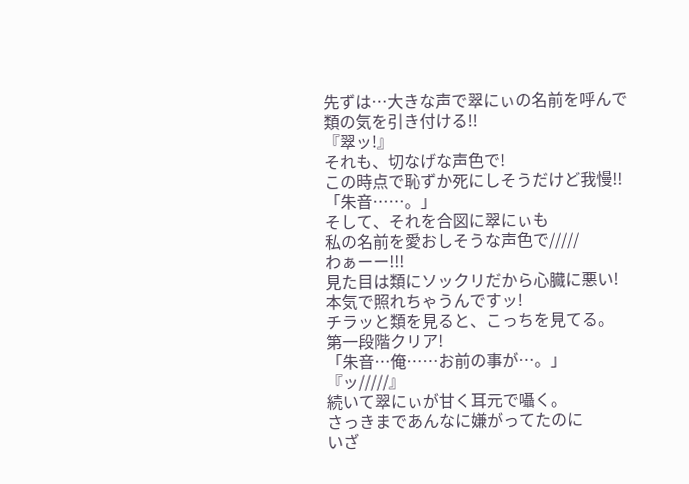先ずは…大きな声で翠にぃの名前を呼んで
類の気を引き付ける!!
『翠ッ!』
それも、切なげな声色で!
この時点で恥ずか死にしそうだけど我慢!!
「朱音……。」
そして、それを合図に翠にぃも
私の名前を愛おしそうな声色で/////
わぁーー!!!
見た目は類にソックリだから心臓に悪い!
本気で照れちゃうんですッ!
チラッと類を見ると、こっちを見てる。
第一段階クリア!
「朱音…俺……お前の事が…。」
『ッ/////』
続いて翠にぃが甘く耳元で囁く。
さっきまであんなに嫌がってたのに
いざ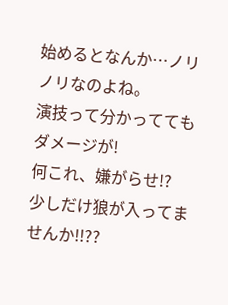始めるとなんか…ノリノリなのよね。
演技って分かっててもダメージが!
何これ、嫌がらせ!?
少しだけ狼が入ってませんか!!??